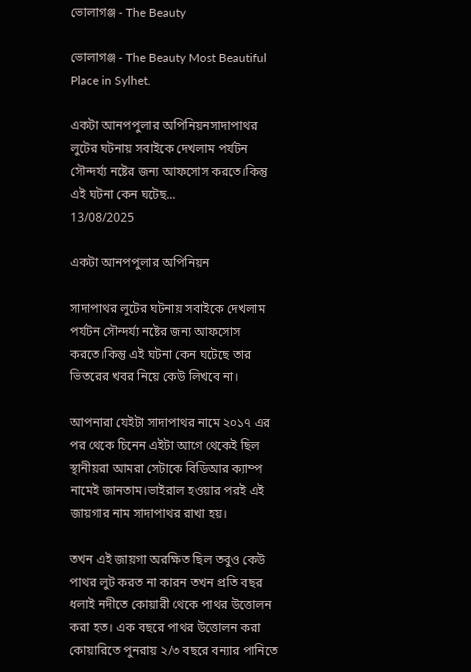ভোলাগঞ্জ - The Beauty

ভোলাগঞ্জ - The Beauty Most Beautiful Place in Sylhet.

একটা আনপপুলার অপিনিয়নসাদাপাথর লুটের ঘটনায় সবাইকে দেখলাম পর্যটন সৌন্দর্য্য নষ্টের জন্য আফসোস করতে।কিন্তু এই ঘটনা কেন ঘটেছ...
13/08/2025

একটা আনপপুলার অপিনিয়ন

সাদাপাথর লুটের ঘটনায় সবাইকে দেখলাম পর্যটন সৌন্দর্য্য নষ্টের জন্য আফসোস করতে।কিন্তু এই ঘটনা কেন ঘটেছে তার ভিতরের খবর নিয়ে কেউ লিখবে না।

আপনারা যেইটা সাদাপাথর নামে ২০১৭ এর পর থেকে চিনেন এইটা আগে থেকেই ছিল স্থানীয়রা আমরা সেটাকে বিডিআর ক্যাম্প নামেই জানতাম।ভাইরাল হওয়ার পরই এই জায়গার নাম সাদাপাথর রাখা হয়।

তখন এই জায়গা অরক্ষিত ছিল তবুও কেউ পাথর লুট করত না কারন তখন প্রতি বছর ধলাই নদীতে কোয়ারী থেকে পাথর উত্তোলন করা হত। এক বছরে পাথর উত্তোলন করা কোয়ারিতে পুনরায় ২/৩ বছরে বন্যার পানিতে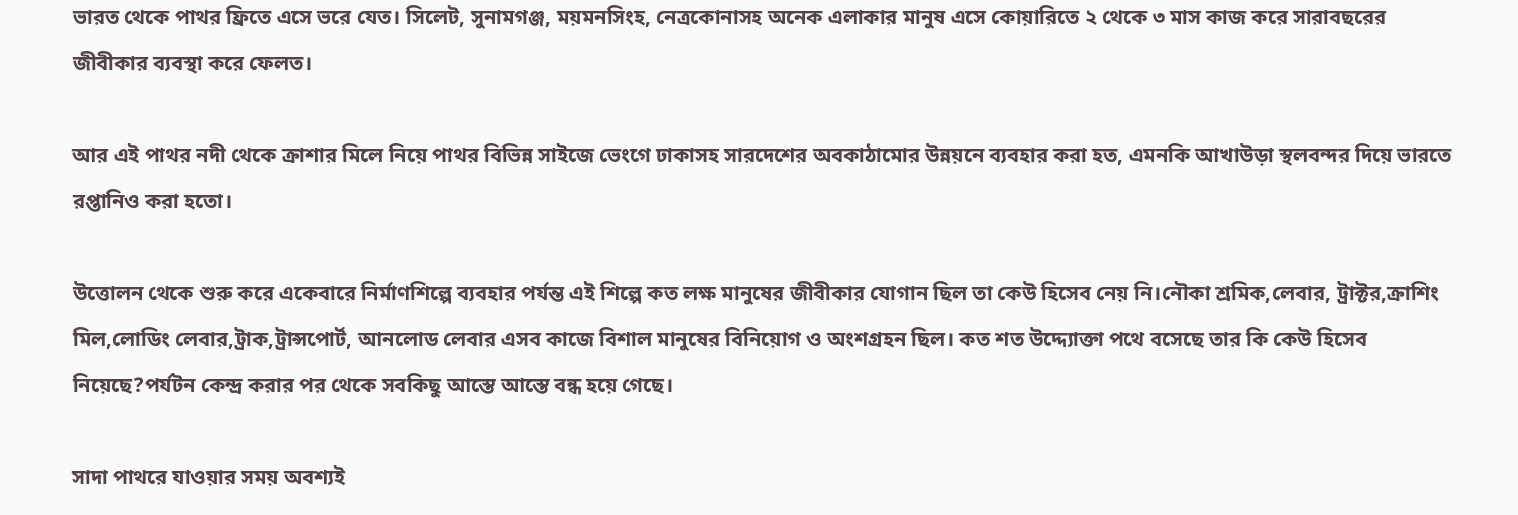ভারত থেকে পাথর ফ্রিতে এসে ভরে যেত। সিলেট, সুনামগঞ্জ, ময়মনসিংহ, নেত্রকোনাসহ অনেক এলাকার মানুষ এসে কোয়ারিতে ২ থেকে ৩ মাস কাজ করে সারাবছরের জীবীকার ব্যবস্থা করে ফেলত।

আর এই পাথর নদী থেকে ক্রাশার মিলে নিয়ে পাথর বিভিন্ন সাইজে ভেংগে ঢাকাসহ সারদেশের অবকাঠামোর উন্নয়নে ব্যবহার করা হত, এমনকি আখাউড়া স্থলবন্দর দিয়ে ভারতে রপ্তানিও করা হতো।

উত্তোলন থেকে শুরু করে একেবারে নির্মাণশিল্পে ব্যবহার পর্যন্ত এই শিল্পে কত লক্ষ মানুষের জীবীকার যোগান ছিল তা কেউ হিসেব নেয় নি।নৌকা শ্রমিক,লেবার, ট্রাক্টর,ক্রাশিং মিল,লোডিং লেবার,ট্রাক,ট্রান্সপোর্ট, আনলোড লেবার এসব কাজে বিশাল মানুষের বিনিয়োগ ও অংশগ্রহন ছিল। কত শত উদ্দ্যোক্তা পথে বসেছে তার কি কেউ হিসেব নিয়েছে?পর্যটন কেন্দ্র করার পর থেকে সবকিছু আস্তে আস্তে বন্ধ হয়ে গেছে।

সাদা পাথরে যাওয়ার সময় অবশ্যই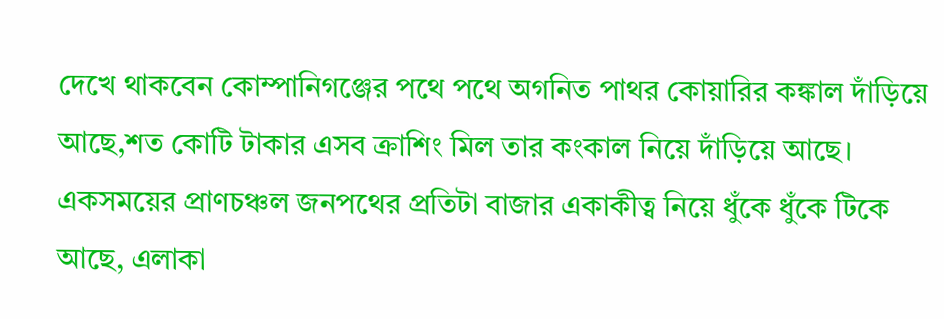দেখে থাকবেন কোম্পানিগঞ্জের পথে পথে অগনিত পাথর কোয়ারির কঙ্কাল দাঁড়িয়ে আছে,শত কোটি টাকার এসব ক্রাশিং মিল তার কংকাল নিয়ে দাঁড়িয়ে আছে। একসময়ের প্রাণচঞ্চল জনপথের প্রতিটা বাজার একাকীত্ব নিয়ে ধুঁকে ধুঁকে টিকে আছে, এলাকা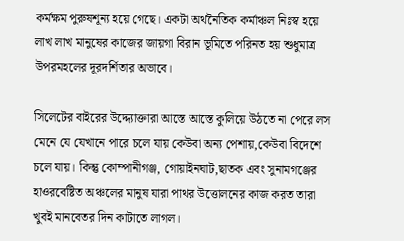কর্মক্ষম পুরুষশূন্য হয়ে গেছে। একটা অর্থনৈতিক কর্মাঞ্চল নিঃস্ব হয়ে লাখ লাখ মানুষের কাজের জায়গা বিরান ভূমিতে পরিনত হয় শুধুমাত্র উপরমহলের দূরদর্শিতার অভাবে।

সিলেটের বাইরের উদ্দ্যোক্তারা আস্তে আস্তে কুলিয়ে উঠতে না পেরে লস মেনে যে যেখানে পারে চলে যায় কেউবা অন্য পেশায়,কেউবা বিদেশে চলে যায়। কিন্তু কোম্পানীগঞ্জ, গোয়াইনঘাট,ছাতক এবং সুনামগঞ্জের হাওরবেষ্টিত অঞ্চলের মানুষ যারা পাথর উত্তোলনের কাজ করত তারা খুবই মানবেতর দিন কাটাতে লাগল।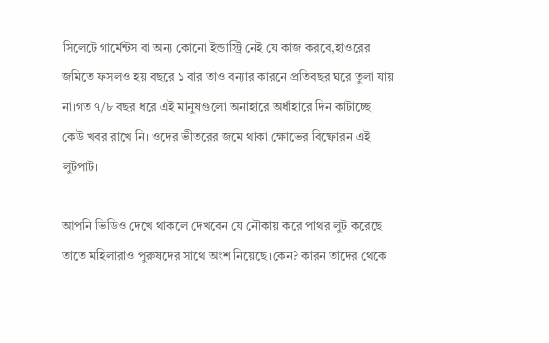সিলেটে গার্মেন্টস বা অন্য কোনো ইন্ডাস্ট্রি নেই যে কাজ করবে,হাওরের জমিতে ফসলও হয় বছরে ১ বার তাও বন্যার কারনে প্রতিবছর ঘরে তুলা যায় না।গত ৭/৮ বছর ধরে এই মানুষগুলো অনাহারে অর্ধাহারে দিন কাটাচ্ছে কেউ খবর রাখে নি। ওদের ভীতরের জমে থাকা ক্ষোভের বিষ্ফোরন এই লুটপাট।

আপনি ভিডিও দেখে থাকলে দেখবেন যে নৌকায় করে পাথর লুট করেছে তাতে মহিলারাও পুরুষদের সাথে অংশ নিয়েছে।কেন? কারন তাদের থেকে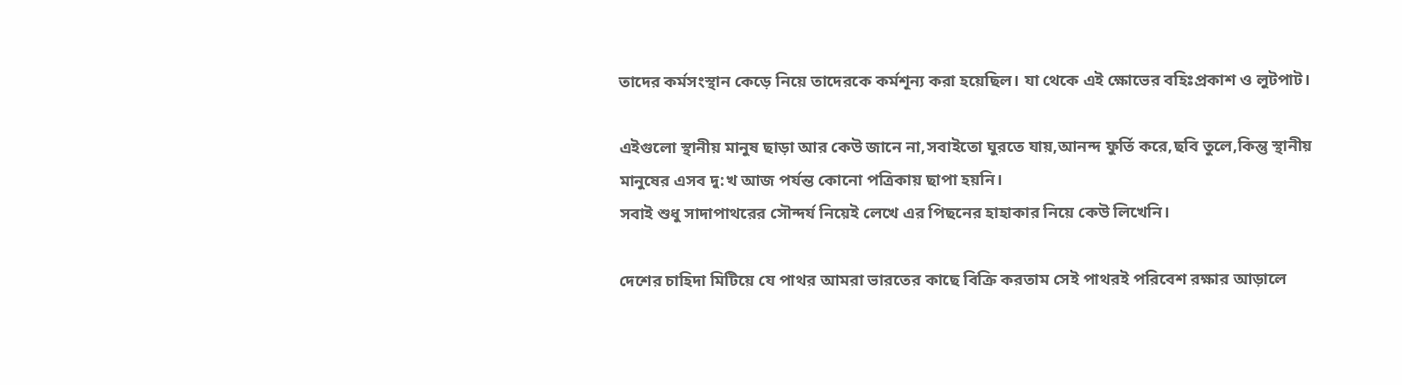তাদের কর্মসংস্থান কেড়ে নিয়ে তাদেরকে কর্মশূন্য করা হয়েছিল। যা থেকে এই ক্ষোভের বহিঃপ্রকাশ ও লুটপাট।

এইগুলো স্থানীয় মানুষ ছাড়া আর কেউ জানে না,সবাইতো ঘুরতে যায়,আনন্দ ফুর্তি করে,ছবি তুলে,কিন্তু স্থানীয় মানুষের এসব দু:খ আজ পর্যন্ত কোনো পত্রিকায় ছাপা হয়নি।
সবাই শুধু সাদাপাথরের সৌন্দর্য নিয়েই লেখে এর পিছনের হাহাকার নিয়ে কেউ লিখেনি।

দেশের চাহিদা মিটিয়ে যে পাথর আমরা ভারতের কাছে বিক্রি করতাম সেই পাথরই পরিবেশ রক্ষার আড়ালে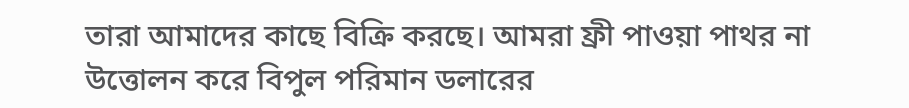তারা আমাদের কাছে বিক্রি করছে। আমরা ফ্রী পাওয়া পাথর না উত্তোলন করে বিপুল পরিমান ডলারের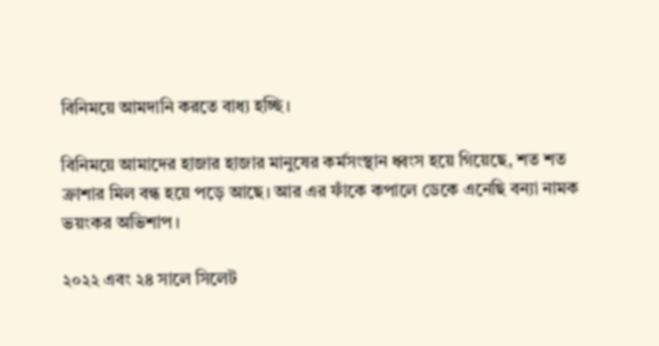বিনিময়ে আমদানি করতে বাধ্য হচ্ছি।

বিনিময়ে আমাদের হাজার হাজার মানুষের কর্মসংস্থান ধ্বংস হয়ে গিয়েছে, শত শত ক্রাশার মিল বন্ধ হয়ে পড়ে আছে। আর এর ফাঁকে কপালে ডেকে এনেছি বন্যা নামক ভয়ংকর অভিশাপ।

২০২২ এবং ২৪ সালে সিলেট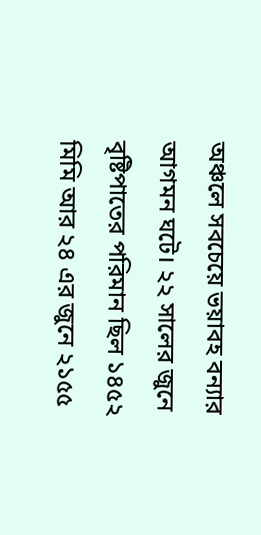অঞ্চলে সবচেয়ে ভয়াবহ বন্যার আগমন ঘটে। ২২ সালের জুনে বৃষ্টিপাতের পরিমান ছিল ১৪৫২ মিমি আর ২৪ এর জুনে ২১৫৫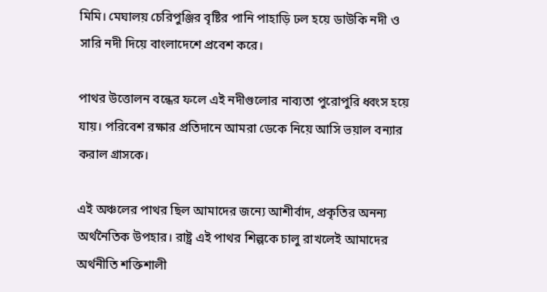মিমি। মেঘালয় চেরিপুঞ্জির বৃষ্টির পানি পাহাড়ি ঢল হয়ে ডাউকি নদী ও সারি নদী দিয়ে বাংলাদেশে প্রবেশ করে।

পাথর উত্তোলন বন্ধের ফলে এই নদীগুলোর নাব্যতা পুরোপুরি ধ্বংস হয়ে যায়। পরিবেশ রক্ষার প্রতিদানে আমরা ডেকে নিয়ে আসি ভয়াল বন্যার করাল গ্রাসকে।

এই অঞ্চলের পাথর ছিল আমাদের জন্যে আশীর্বাদ, প্রকৃতির অনন্য অর্থনৈতিক উপহার। রাষ্ট্র এই পাথর শিল্পকে চালু রাখলেই আমাদের অর্থনীতি শক্তিশালী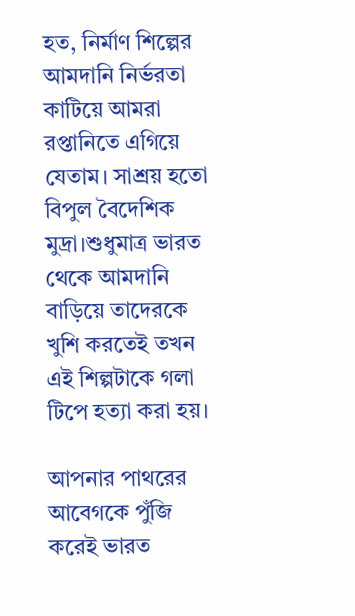হত, নির্মাণ শিল্পের আমদানি নির্ভরতা কাটিয়ে আমরা রপ্তানিতে এগিয়ে যেতাম। সাশ্রয় হতো বিপুল বৈদেশিক মুদ্রা।শুধুমাত্র ভারত থেকে আমদানি বাড়িয়ে তাদেরকে খুশি করতেই তখন এই শিল্পটাকে গলা টিপে হত্যা করা হয়।

আপনার পাথরের আবেগকে পুঁজি করেই ভারত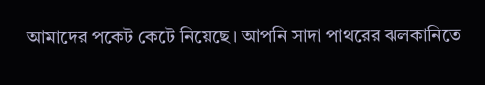আমাদের পকেট কেটে নিয়েছে। আপনি সাদা পাথরের ঝলকানিতে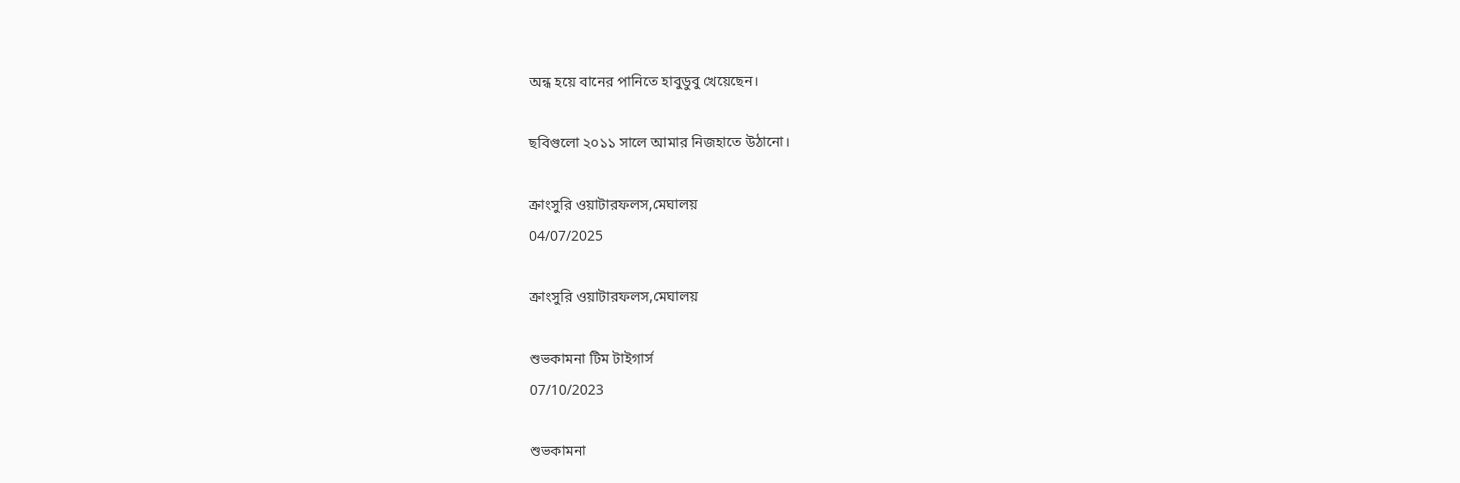অন্ধ হয়ে বানের পানিতে হাবুডুবু খেয়েছেন।

ছবিগুলো ২০১১ সালে আমার নিজহাতে উঠানো।

ক্রাংসুরি ওয়াটারফলস,মেঘালয়
04/07/2025

ক্রাংসুরি ওয়াটারফলস,মেঘালয়

শুভকামনা টিম টাইগার্স
07/10/2023

শুভকামনা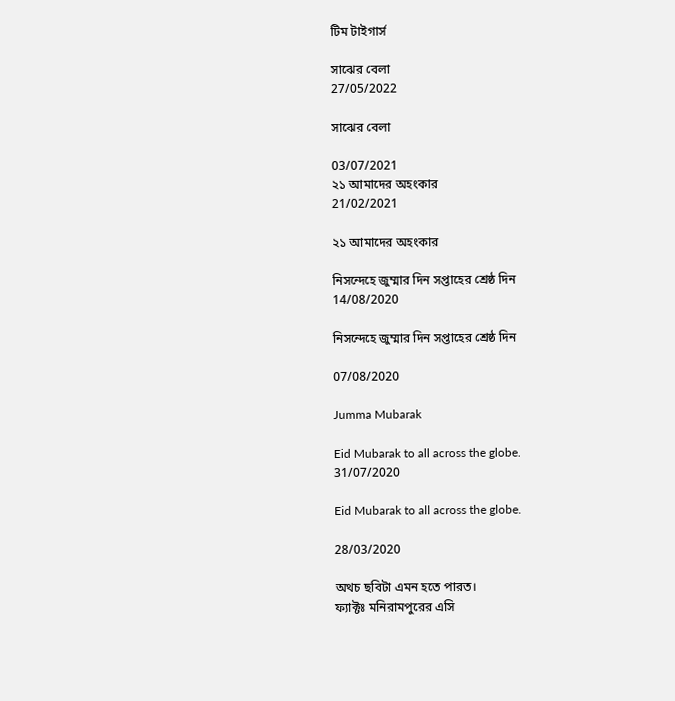টিম টাইগার্স

সাঝের বেলা
27/05/2022

সাঝের বেলা

03/07/2021
২১ আমাদের অহংকার
21/02/2021

২১ আমাদের অহংকার

নিসন্দেহে জুম্মার দিন সপ্তাহের শ্রেষ্ঠ দিন
14/08/2020

নিসন্দেহে জুম্মার দিন সপ্তাহের শ্রেষ্ঠ দিন

07/08/2020

Jumma Mubarak

Eid Mubarak to all across the globe.
31/07/2020

Eid Mubarak to all across the globe.

28/03/2020

অথচ ছবিটা এমন হতে পারত।
ফ্যাক্টঃ মনিরামপুরের এসি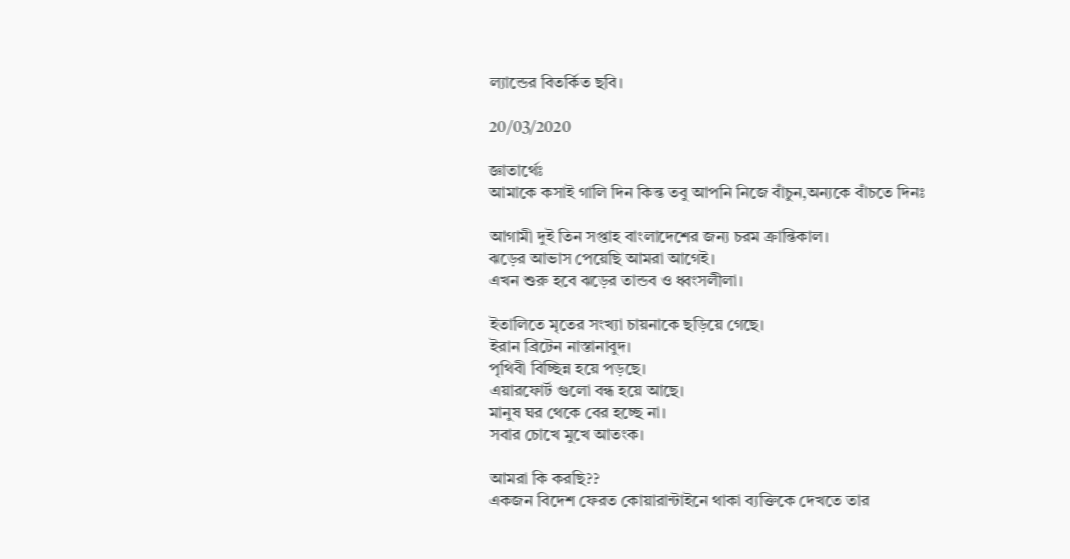ল্যান্ডের বিতর্কিত ছবি।

20/03/2020

জ্ঞাতার্থেঃ
আমাকে কসাই গালি দিন কিন্ত তবু আপনি নিজে বাঁচুন,অন্যকে বাঁচতে দিনঃ

আগামী দুই তিন সপ্তাহ বাংলাদেশের জন্য চরম ক্রান্তিকাল।
ঝড়ের আভাস পেয়েছি আমরা আগেই।
এখন শুরু হবে ঝড়ের তান্ডব ও ধ্বংসলীলা।

ইতালিতে মৃতের সংখ্যা চায়নাকে ছড়িয়ে গেছে।
ইরান ব্রিটেন নাস্তানাবুদ।
পৃথিবী বিচ্ছিন্ন হয়ে পড়ছে।
এয়ারফোর্ট গুলো বন্ধ হয়ে আছে।
মানুষ ঘর থেকে বের হচ্ছে না।
সবার চোখে মুখে আতংক।

আমরা কি করছি??
একজন বিদেশ ফেরত কোয়ারান্টাইনে থাকা ব্যক্তিকে দেখতে তার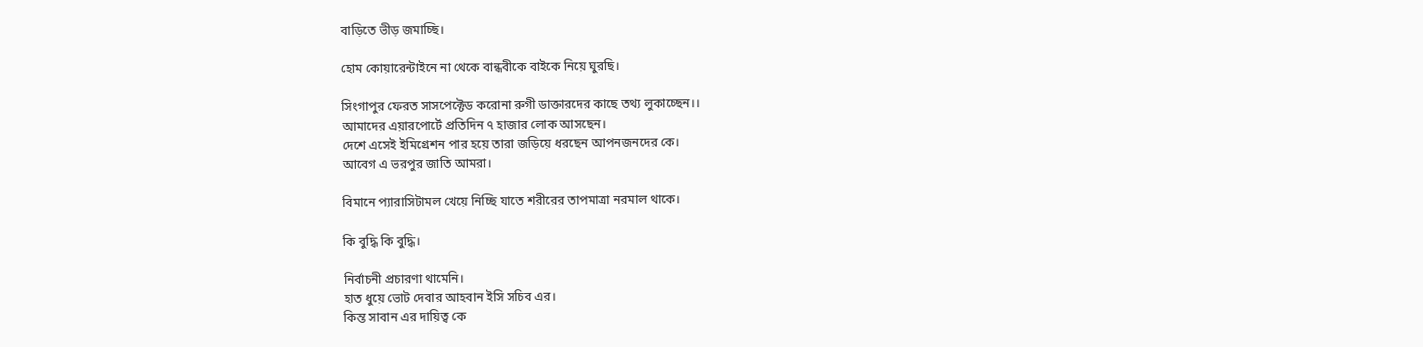বাড়িতে ভীড় জমাচ্ছি।

হোম কোয়ারেন্টাইনে না থেকে বান্ধবীকে বাইকে নিয়ে ঘুরছি।

সিংগাপুর ফেরত সাসপেক্টেড করোনা রুগী ডাক্তারদের কাছে তথ্য লুকাচ্ছেন।।
আমাদের এয়ারপোর্টে প্রতিদিন ৭ হাজার লোক আসছেন।
দেশে এসেই ইমিগ্রেশন পার হয়ে তারা জড়িয়ে ধরছেন আপনজনদের কে।
আবেগ এ ভরপুর জাতি আমরা।

বিমানে প্যারাসিটামল খেয়ে নিচ্ছি যাতে শরীরের তাপমাত্রা নরমাল থাকে।

কি বুদ্ধি কি বুদ্ধি।

নির্বাচনী প্রচারণা থামেনি।
হাত ধুয়ে ভোট দেবার আহবান ইসি সচিব এর।
কিন্ত সাবান এর দায়িত্ব কে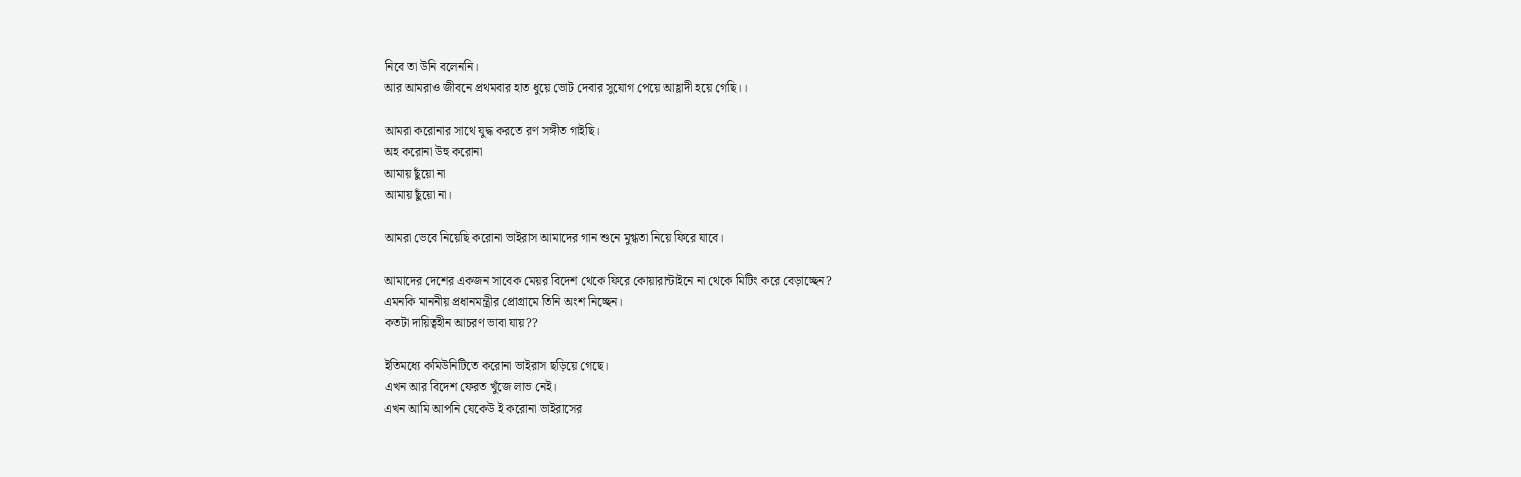নিবে তা উনি বলেননি।
আর আমরাও জীবনে প্রথমবার হাত ধুয়ে ভোট দেবার সুযোগ পেয়ে আহ্লাদী হয়ে গেছি।।

আমরা করোনার সাথে যুদ্ধ করতে রণ সঙ্গীত গাইছি।
অহ করোনা উহু করোনা
আমায় ছুঁয়ো না
আমায় ছুঁয়ো না।

আমরা ভেবে নিয়েছি করোনা ভাইরাস আমাদের গান শুনে মুগ্ধতা নিয়ে ফিরে যাবে।

আমাদের দেশের একজন সাবেক মেয়র বিদেশ থেকে ফিরে কোয়ারান্টাইনে না থেকে মিটিং করে বেড়াচ্ছেন?
এমনকি মাননীয় প্রধানমন্ত্রীর প্রোগ্রামে তিনি অংশ নিচ্ছেন।
কতটা দায়িত্বহীন আচরণ ভাবা যায়??

ইতিমধ্যে কমিউনিটিতে করোনা ভাইরাস ছড়িয়ে গেছে।
এখন আর বিদেশ ফেরত খুঁজে লাভ নেই।
এখন আমি আপনি যেকেউ ই করোনা ভাইরাসের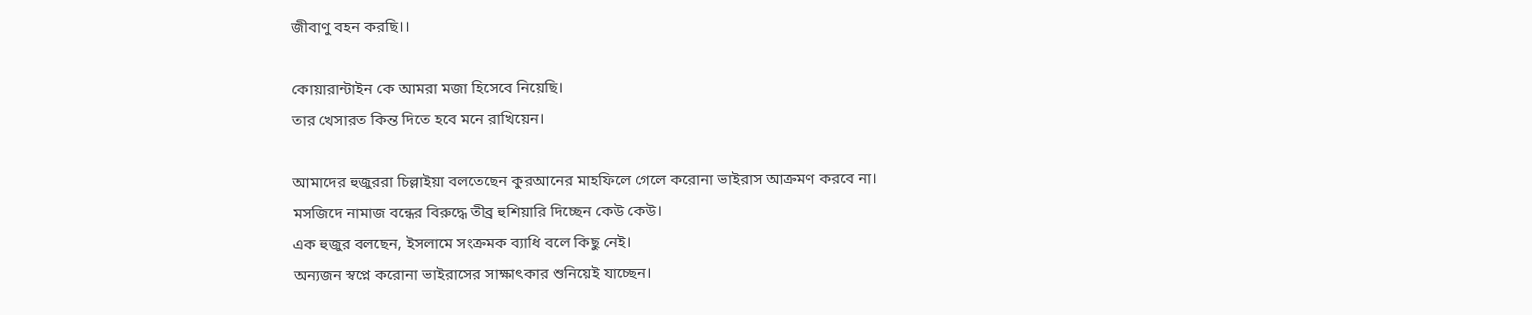জীবাণু বহন করছি।।

কোয়ারান্টাইন কে আমরা মজা হিসেবে নিয়েছি।
তার খেসারত কিন্ত দিতে হবে মনে রাখিয়েন।

আমাদের হুজুররা চিল্লাইয়া বলতেছেন কুরআনের মাহফিলে গেলে করোনা ভাইরাস আক্রমণ করবে না।
মসজিদে নামাজ বন্ধের বিরুদ্ধে তীব্র হুশিয়ারি দিচ্ছেন কেউ কেউ।
এক হুজুর বলছেন, ইসলামে সংক্রমক ব্যাধি বলে কিছু নেই।
অন্যজন স্বপ্নে করোনা ভাইরাসের সাক্ষাৎকার শুনিয়েই যাচ্ছেন।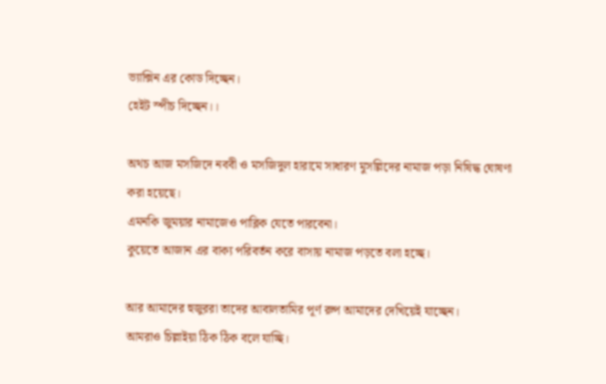ভ্যাক্সিন এর কোড দিচ্ছেন।
হেইট স্পীচ দিচ্ছেন।।

অথচ আজ মসজিদে নববী ও মসজিদুল হারামে সাধারণ মুসল্লিদের নামাজ পড়া নিষিদ্ধ ঘোষণা করা হয়েছে।
এমনকি জুময়ার নামাজেও পাব্লিক যেতে পারবেনা।
কুয়েতে আজান এর বাক্য পরিবর্তন করে বাসায় নামাজ পড়তে বলা হচ্ছে।

আর আমাদের হুজুররা তাদের আবালতামির পূর্ণ রুপ আমাদের দেখিয়েই যাচ্ছেন।
আমরাও চিল্লাইয়া ঠিক ঠিক বলে যাচ্ছি।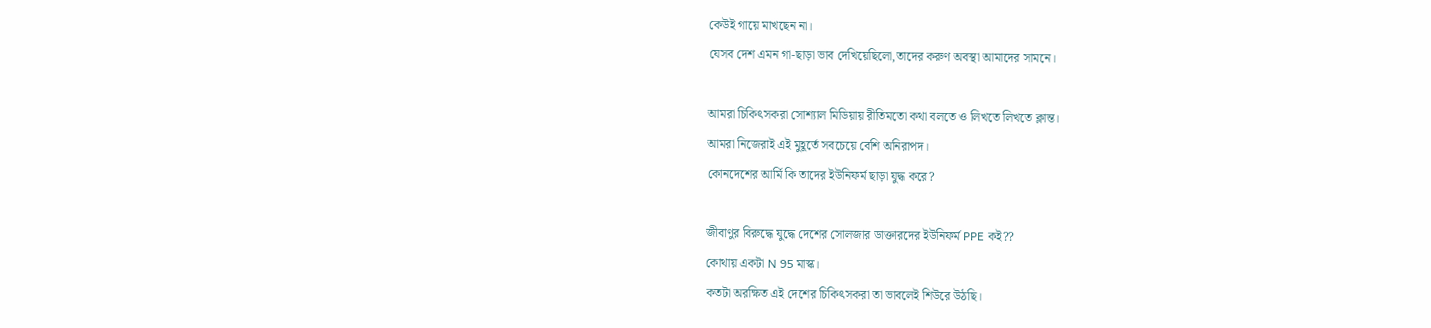কেউই গায়ে মাখছেন না।
যেসব দেশ এমন গা-ছাড়া ভাব দেখিয়েছিলো,তাদের করুণ অবস্থা আমাদের সামনে।

আমরা চিকিৎসকরা সোশ্যাল মিডিয়ায় রীতিমতো কথা বলতে ও লিখতে লিখতে ক্লান্ত।
আমরা নিজেরাই এই মুহূর্তে সবচেয়ে বেশি অনিরাপদ।
কোনদেশের আর্মি কি তাদের ইউনিফর্ম ছাড়া যুদ্ধ করে?

জীবাণুর বিরুদ্ধে যুদ্ধে দেশের সোলজার ডাক্তারদের ইউনিফর্ম PPE কই??
কোথায় একটা N 95 মাস্ক।
কতটা অরক্ষিত এই দেশের চিকিৎসকরা তা ভাবলেই শিউরে উঠছি।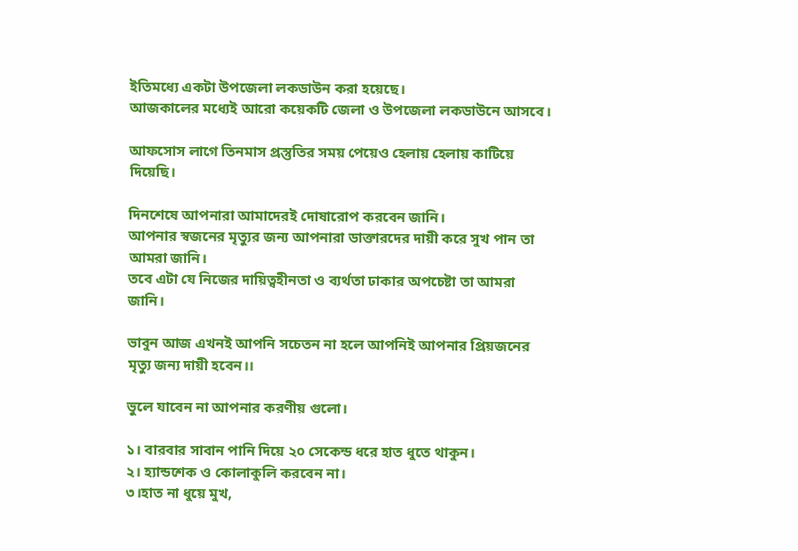ইতিমধ্যে একটা উপজেলা লকডাউন করা হয়েছে।
আজকালের মধ্যেই আরো কয়েকটি জেলা ও উপজেলা লকডাউনে আসবে।

আফসোস লাগে তিনমাস প্রস্তুতির সময় পেয়েও হেলায় হেলায় কাটিয়ে দিয়েছি।

দিনশেষে আপনারা আমাদেরই দোষারোপ করবেন জানি।
আপনার স্বজনের মৃত্যুর জন্য আপনারা ডাক্তারদের দায়ী করে সুখ পান তা আমরা জানি।
তবে এটা যে নিজের দায়িত্বহীনতা ও ব্যর্থতা ঢাকার অপচেষ্টা তা আমরা জানি।

ভাবুন আজ এখনই আপনি সচেতন না হলে আপনিই আপনার প্রিয়জনের মৃত্যু জন্য দায়ী হবেন।।

ভুলে যাবেন না আপনার করণীয় গুলো।

১। বারবার সাবান পানি দিয়ে ২০ সেকেন্ড ধরে হাত ধুতে থাকুন।
২। হ্যান্ডশেক ও কোলাকুলি করবেন না।
৩।হাত না ধুয়ে মুখ,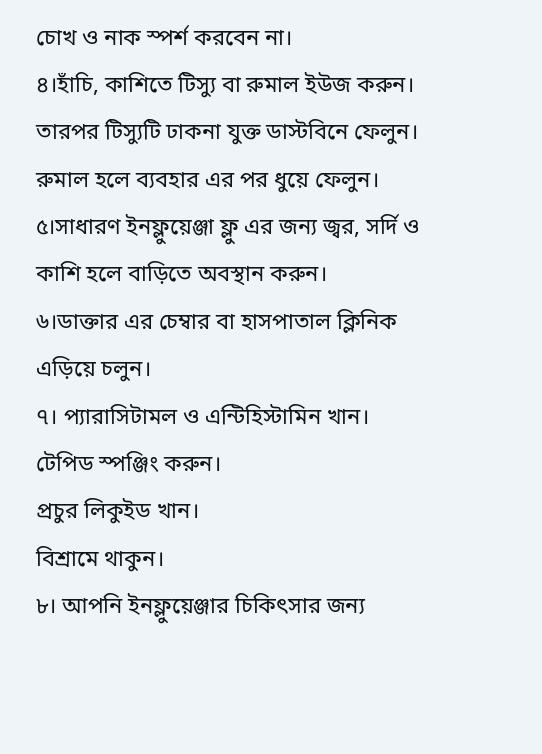চোখ ও নাক স্পর্শ করবেন না।
৪।হাঁচি, কাশিতে টিস্যু বা রুমাল ইউজ করুন।
তারপর টিস্যুটি ঢাকনা যুক্ত ডাস্টবিনে ফেলুন।
রুমাল হলে ব্যবহার এর পর ধুয়ে ফেলুন।
৫।সাধারণ ইনফ্লুয়েঞ্জা ফ্লু এর জন্য জ্বর, সর্দি ও কাশি হলে বাড়িতে অবস্থান করুন।
৬।ডাক্তার এর চেম্বার বা হাসপাতাল ক্লিনিক এড়িয়ে চলুন।
৭। প্যারাসিটামল ও এন্টিহিস্টামিন খান।
টেপিড স্পঞ্জিং করুন।
প্রচুর লিকুইড খান।
বিশ্রামে থাকুন।
৮। আপনি ইনফ্লুয়েঞ্জার চিকিৎসার জন্য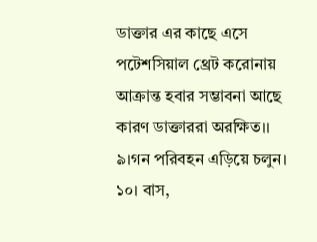ডাক্তার এর কাছে এসে পটেশসিয়াল থ্রেট করোনায় আক্রান্ত হবার সম্ভাবনা আছে কারণ ডাক্তাররা অরক্ষিত।।
৯।গন পরিবহন এড়িয়ে চলুন।
১০। বাস,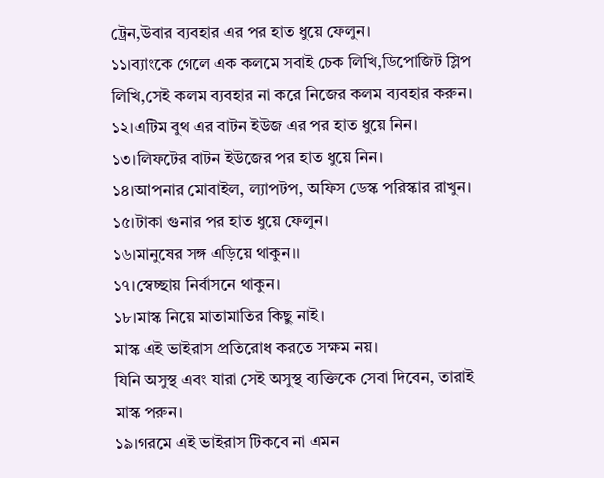ট্রেন,উবার ব্যবহার এর পর হাত ধুয়ে ফেলুন।
১১।ব্যাংকে গেলে এক কলমে সবাই চেক লিখি,ডিপোজিট স্লিপ লিখি,সেই কলম ব্যবহার না করে নিজের কলম ব্যবহার করুন।
১২।এটিম বুথ এর বাটন ইউজ এর পর হাত ধুয়ে নিন।
১৩।লিফটের বাটন ইউজের পর হাত ধুয়ে নিন।
১৪।আপনার মোবাইল, ল্যাপটপ, অফিস ডেস্ক পরিস্কার রাখুন।
১৫।টাকা গুনার পর হাত ধুয়ে ফেলুন।
১৬।মানুষের সঙ্গ এড়িয়ে থাকুন।।
১৭।স্বেচ্ছায় নির্বাসনে থাকুন।
১৮।মাস্ক নিয়ে মাতামাতির কিছু নাই।
মাস্ক এই ভাইরাস প্রতিরোধ করতে সক্ষম নয়।
যিনি অসুস্থ এবং যারা সেই অসুস্থ ব্যক্তিকে সেবা দিবেন, তারাই মাস্ক পরুন।
১৯।গরমে এই ভাইরাস টিকবে না এমন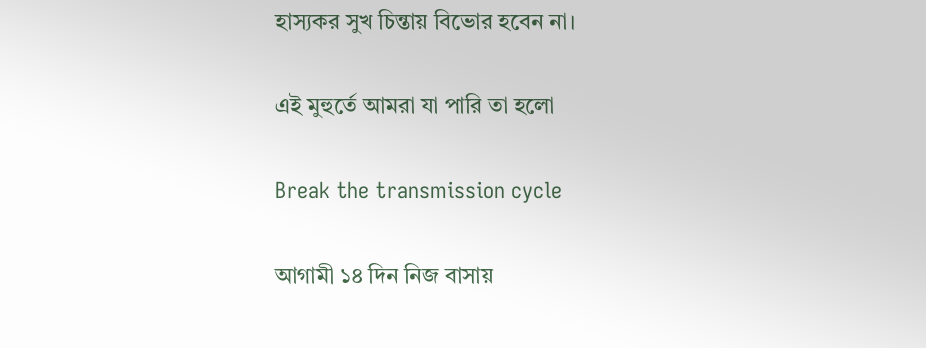হাস্যকর সুখ চিন্তায় বিভোর হবেন না।

এই মুহুর্তে আমরা যা পারি তা হলো

Break the transmission cycle

আগামী ১৪ দিন নিজ বাসায়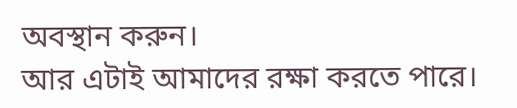অবস্থান করুন।
আর এটাই আমাদের রক্ষা করতে পারে।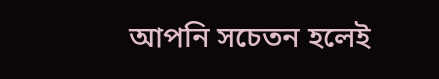আপনি সচেতন হলেই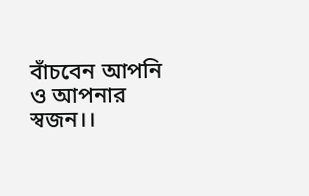বাঁচবেন আপনি ও আপনার স্বজন।।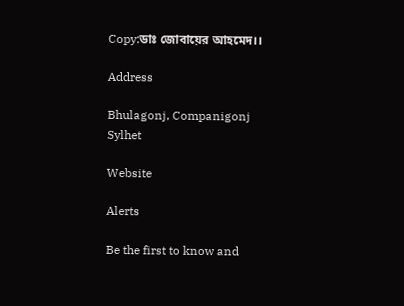Copy:ডাঃ জোবায়ের আহমেদ।।

Address

Bhulagonj, Companigonj
Sylhet

Website

Alerts

Be the first to know and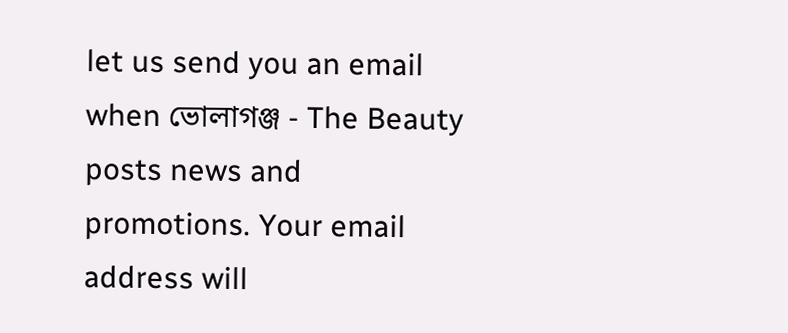let us send you an email when ভোলাগঞ্জ - The Beauty posts news and promotions. Your email address will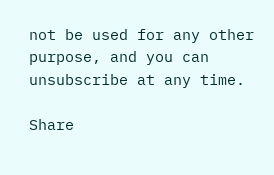not be used for any other purpose, and you can unsubscribe at any time.

Share